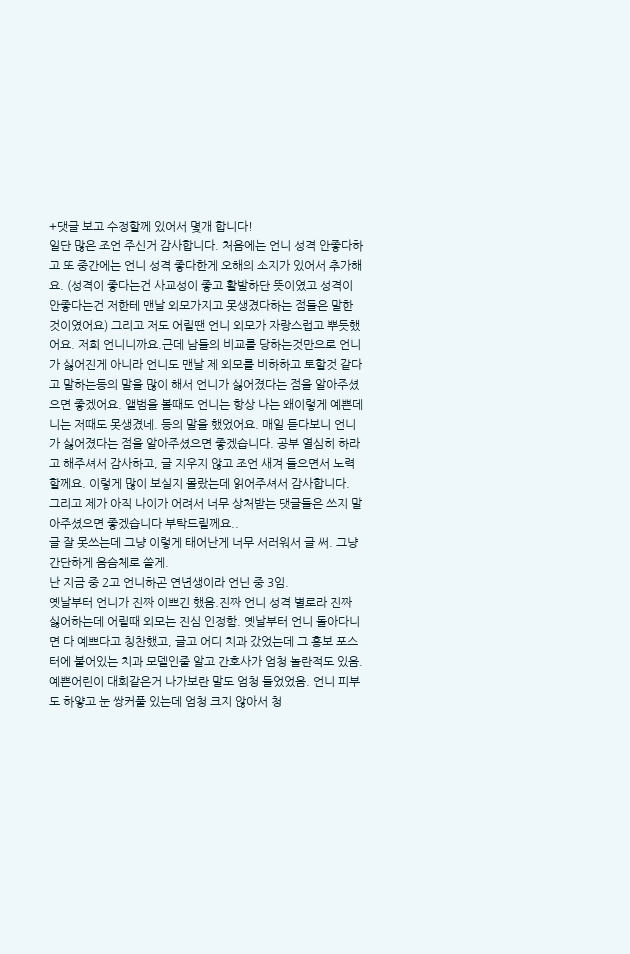+댓글 보고 수정할께 있어서 몇개 합니다!
일단 많은 조언 주신거 감사합니다. 처음에는 언니 성격 안좋다하고 또 중간에는 언니 성격 좋다한게 오해의 소지가 있어서 추가해요. (성격이 좋다는건 사교성이 좋고 활발하단 뜻이였고 성격이 안좋다는건 저한테 맨날 외모가지고 못생겼다하는 점들은 말한것이였어요) 그리고 저도 어릴땐 언니 외모가 자랑스럽고 뿌듯했어요. 저희 언니니까요.근데 남들의 비교를 당하는것만으로 언니가 싫어진게 아니라 언니도 맨날 제 외모를 비하하고 토할것 같다고 말하는등의 말을 많이 해서 언니가 싫어졌다는 점을 알아주셨으면 좋겠어요. 앨범을 볼때도 언니는 항상 나는 왜이렇게 예쁜데 니는 저때도 못생겼네. 등의 말을 했었어요. 매일 듣다보니 언니가 싫어졌다는 점을 알아주셨으면 좋겠습니다. 공부 열심히 하라고 해주셔서 감사하고, 글 지우지 않고 조언 새겨 들으면서 노력할께요. 이렇게 많이 보실지 몰랐는데 읽어주셔서 감사합니다. 그리고 제가 아직 나이가 어려서 너무 상처받는 댓글들은 쓰지 말아주셨으면 좋겠습니다 부탁드릴께요..
글 잘 못쓰는데 그냥 이렇게 태어난게 너무 서러워서 글 써. 그냥 간단하게 음슴체로 쓸게.
난 지금 중 2고 언니하곤 연년생이라 언닌 중 3임.
옛날부터 언니가 진짜 이쁘긴 했음.진짜 언니 성격 별로라 진짜 싫어하는데 어릴때 외모는 진심 인정함. 옛날부터 언니 돌아다니면 다 예쁘다고 칭찬했고, 글고 어디 치과 갔었는데 그 홍보 포스터에 붙어있는 치과 모델인줄 알고 간호사가 엄청 놀란적도 있음. 예쁜어린이 대회같은거 나가보란 말도 엄청 들었었음. 언니 피부도 하얗고 눈 쌍커풀 있는데 엄청 크지 않아서 청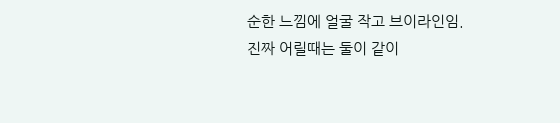순한 느낌에 얼굴 작고 브이라인임. 진짜 어릴때는 둘이 같이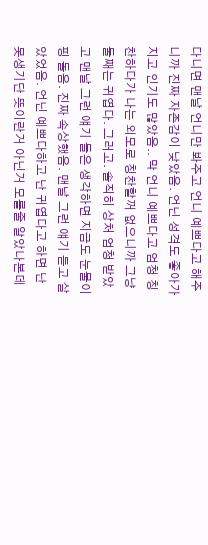다니면 맨날 언니만 봐주고 언니 예쁘다고 해주니까 진짜 자존감이 낮았음. 언닌 성격도 좋아가지고 인기도 많았음.. 막 언니 예쁘다고 엄청 칭찬하다가 나는 외모로 칭찬할꺼 없으니까 그냥 둘째는 귀엽다. 그러고. 솔직히 상처 엄청 받았고 맨날 그런 얘기 들은 생각하면 지금도 눈물이 핑 돌음. 진짜 속상했음. 맨날 그런 얘기 듣고 살았었음. 언닌 예쁘다하고 난 귀엽다고 하면 난 못생기단 뜻이란거 아닌거 모를줄 알았나본데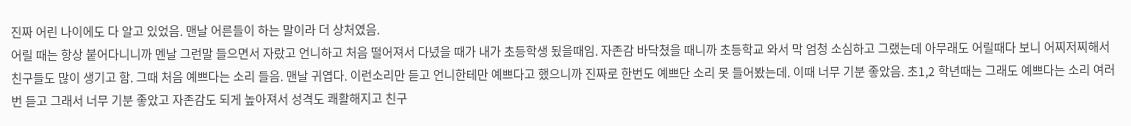진짜 어린 나이에도 다 알고 있었음. 맨날 어른들이 하는 말이라 더 상처였음.
어릴 때는 항상 붙어다니니까 멘날 그런말 들으면서 자랐고 언니하고 처음 떨어져서 다녔을 때가 내가 초등학생 됬을때임. 자존감 바닥쳤을 때니까 초등학교 와서 막 엄청 소심하고 그랬는데 아무래도 어릴때다 보니 어찌저찌해서 친구들도 많이 생기고 함. 그때 처음 예쁘다는 소리 들음. 맨날 귀엽다. 이런소리만 듣고 언니한테만 예쁘다고 했으니까 진짜로 한번도 예쁘단 소리 못 들어봤는데. 이때 너무 기분 좋았음. 초1,2 학년때는 그래도 예쁘다는 소리 여러번 듣고 그래서 너무 기분 좋았고 자존감도 되게 높아져서 성격도 쾌활해지고 친구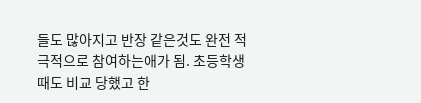들도 많아지고 반장 같은것도 완전 적극적으로 참여하는애가 됨. 초등학생때도 비교 당했고 한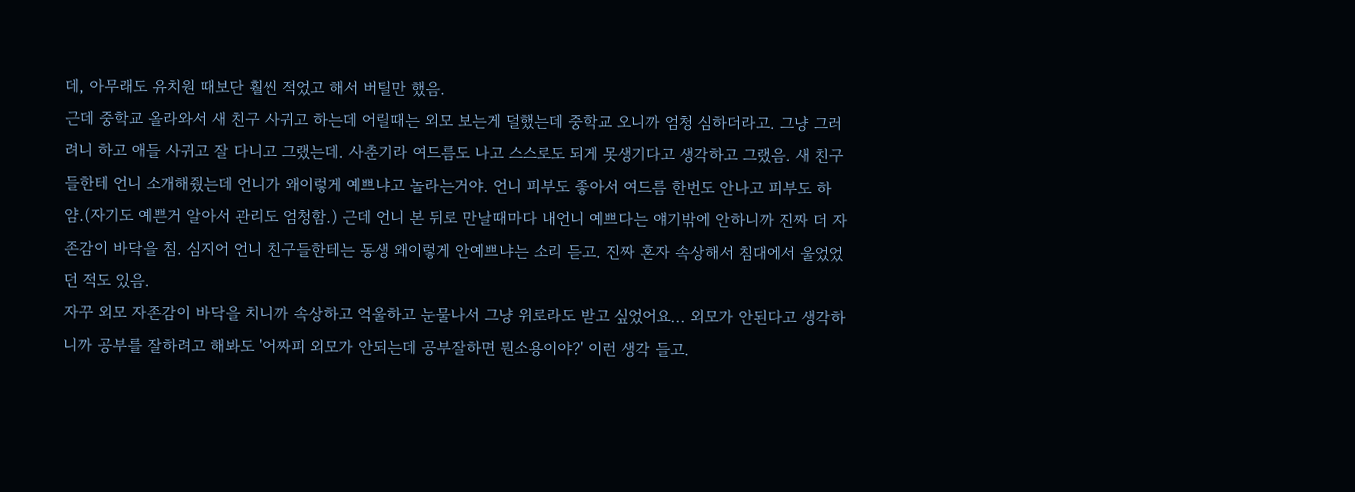데, 아무래도 유치원 때보단 훨씬 적었고 해서 버틸만 했음.
근데 중학교 올라와서 새 친구 사귀고 하는데 어릴때는 외모 보는게 덜했는데 중학교 오니까 엄청 심하더라고. 그냥 그러려니 하고 애들 사귀고 잘 다니고 그랬는데. 사춘기라 여드름도 나고 스스로도 되게 못생기다고 생각하고 그랬음. 새 친구들한테 언니 소개해줬는데 언니가 왜이렇게 예쁘냐고 놀라는거야. 언니 피부도 좋아서 여드름 한번도 안나고 피부도 하얌.(자기도 예쁜거 알아서 관리도 엄청함.) 근데 언니 본 뒤로 만날때마다 내언니 예쁘다는 얘기밖에 안하니까 진짜 더 자존감이 바닥을 침. 심지어 언니 친구들한테는 동생 왜이렇게 안예쁘냐는 소리 듣고. 진짜 혼자 속상해서 침대에서 울었었던 적도 있음.
자꾸 외모 자존감이 바닥을 치니까 속상하고 억울하고 눈물나서 그냥 위로라도 받고 싶었어요... 외모가 안된다고 생각하니까 공부를 잘하려고 해봐도 '어짜피 외모가 안되는데 공부잘하면 뭔소용이야?' 이런 생각 들고.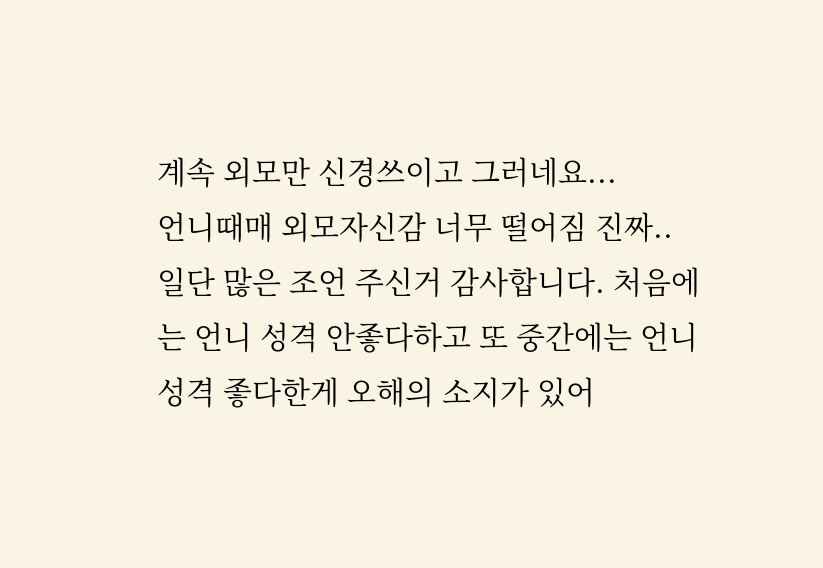계속 외모만 신경쓰이고 그러네요...
언니때매 외모자신감 너무 떨어짐 진짜..
일단 많은 조언 주신거 감사합니다. 처음에는 언니 성격 안좋다하고 또 중간에는 언니 성격 좋다한게 오해의 소지가 있어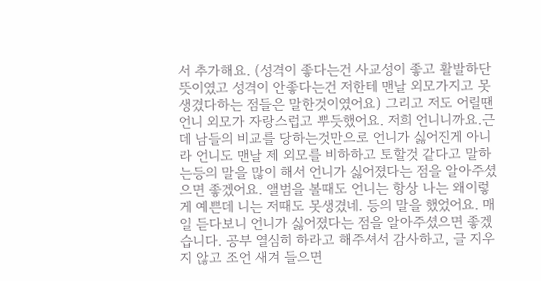서 추가해요. (성격이 좋다는건 사교성이 좋고 활발하단 뜻이였고 성격이 안좋다는건 저한테 맨날 외모가지고 못생겼다하는 점들은 말한것이였어요) 그리고 저도 어릴땐 언니 외모가 자랑스럽고 뿌듯했어요. 저희 언니니까요.근데 남들의 비교를 당하는것만으로 언니가 싫어진게 아니라 언니도 맨날 제 외모를 비하하고 토할것 같다고 말하는등의 말을 많이 해서 언니가 싫어졌다는 점을 알아주셨으면 좋겠어요. 앨범을 볼때도 언니는 항상 나는 왜이렇게 예쁜데 니는 저때도 못생겼네. 등의 말을 했었어요. 매일 듣다보니 언니가 싫어졌다는 점을 알아주셨으면 좋겠습니다. 공부 열심히 하라고 해주셔서 감사하고, 글 지우지 않고 조언 새겨 들으면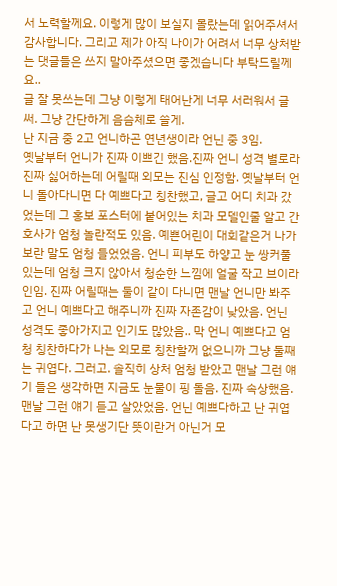서 노력할께요. 이렇게 많이 보실지 몰랐는데 읽어주셔서 감사합니다. 그리고 제가 아직 나이가 어려서 너무 상처받는 댓글들은 쓰지 말아주셨으면 좋겠습니다 부탁드릴께요..
글 잘 못쓰는데 그냥 이렇게 태어난게 너무 서러워서 글 써. 그냥 간단하게 음슴체로 쓸게.
난 지금 중 2고 언니하곤 연년생이라 언닌 중 3임.
옛날부터 언니가 진짜 이쁘긴 했음.진짜 언니 성격 별로라 진짜 싫어하는데 어릴때 외모는 진심 인정함. 옛날부터 언니 돌아다니면 다 예쁘다고 칭찬했고, 글고 어디 치과 갔었는데 그 홍보 포스터에 붙어있는 치과 모델인줄 알고 간호사가 엄청 놀란적도 있음. 예쁜어린이 대회같은거 나가보란 말도 엄청 들었었음. 언니 피부도 하얗고 눈 쌍커풀 있는데 엄청 크지 않아서 청순한 느낌에 얼굴 작고 브이라인임. 진짜 어릴때는 둘이 같이 다니면 맨날 언니만 봐주고 언니 예쁘다고 해주니까 진짜 자존감이 낮았음. 언닌 성격도 좋아가지고 인기도 많았음.. 막 언니 예쁘다고 엄청 칭찬하다가 나는 외모로 칭찬할꺼 없으니까 그냥 둘째는 귀엽다. 그러고. 솔직히 상처 엄청 받았고 맨날 그런 얘기 들은 생각하면 지금도 눈물이 핑 돌음. 진짜 속상했음. 맨날 그런 얘기 듣고 살았었음. 언닌 예쁘다하고 난 귀엽다고 하면 난 못생기단 뜻이란거 아닌거 모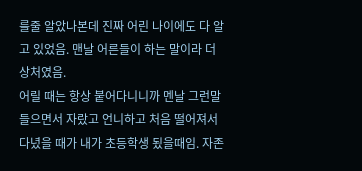를줄 알았나본데 진짜 어린 나이에도 다 알고 있었음. 맨날 어른들이 하는 말이라 더 상처였음.
어릴 때는 항상 붙어다니니까 멘날 그런말 들으면서 자랐고 언니하고 처음 떨어져서 다녔을 때가 내가 초등학생 됬을때임. 자존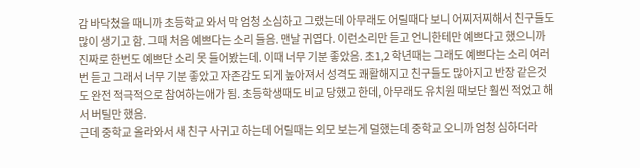감 바닥쳤을 때니까 초등학교 와서 막 엄청 소심하고 그랬는데 아무래도 어릴때다 보니 어찌저찌해서 친구들도 많이 생기고 함. 그때 처음 예쁘다는 소리 들음. 맨날 귀엽다. 이런소리만 듣고 언니한테만 예쁘다고 했으니까 진짜로 한번도 예쁘단 소리 못 들어봤는데. 이때 너무 기분 좋았음. 초1,2 학년때는 그래도 예쁘다는 소리 여러번 듣고 그래서 너무 기분 좋았고 자존감도 되게 높아져서 성격도 쾌활해지고 친구들도 많아지고 반장 같은것도 완전 적극적으로 참여하는애가 됨. 초등학생때도 비교 당했고 한데, 아무래도 유치원 때보단 훨씬 적었고 해서 버틸만 했음.
근데 중학교 올라와서 새 친구 사귀고 하는데 어릴때는 외모 보는게 덜했는데 중학교 오니까 엄청 심하더라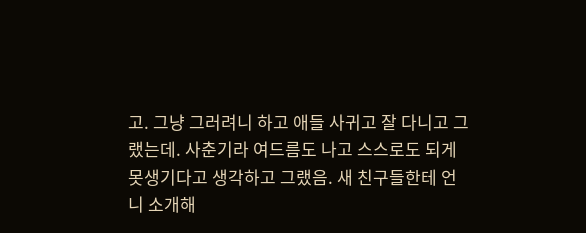고. 그냥 그러려니 하고 애들 사귀고 잘 다니고 그랬는데. 사춘기라 여드름도 나고 스스로도 되게 못생기다고 생각하고 그랬음. 새 친구들한테 언니 소개해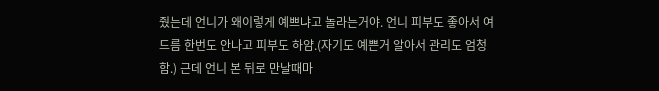줬는데 언니가 왜이렇게 예쁘냐고 놀라는거야. 언니 피부도 좋아서 여드름 한번도 안나고 피부도 하얌.(자기도 예쁜거 알아서 관리도 엄청함.) 근데 언니 본 뒤로 만날때마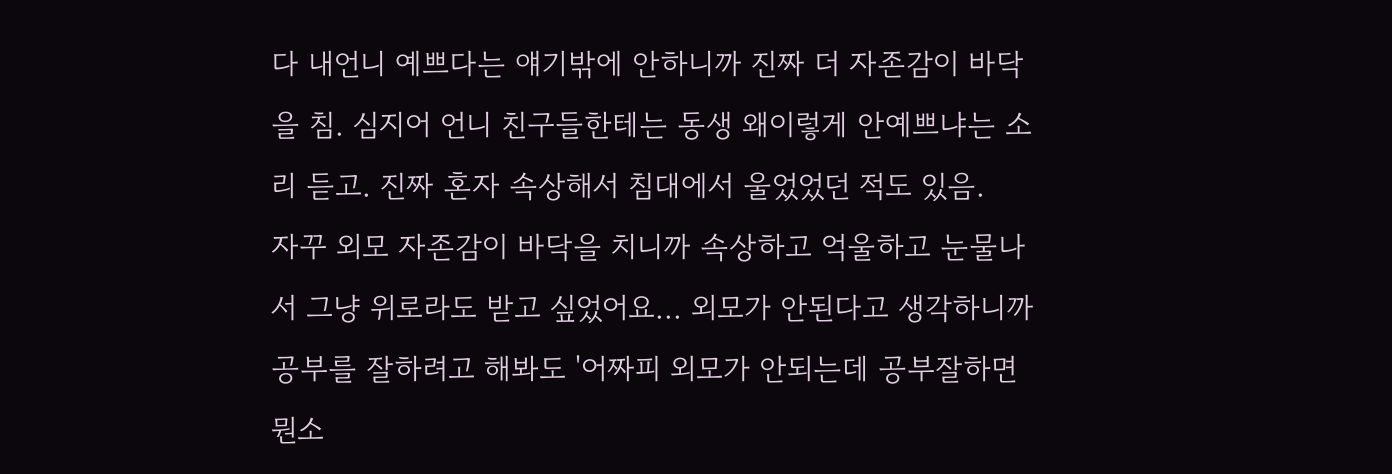다 내언니 예쁘다는 얘기밖에 안하니까 진짜 더 자존감이 바닥을 침. 심지어 언니 친구들한테는 동생 왜이렇게 안예쁘냐는 소리 듣고. 진짜 혼자 속상해서 침대에서 울었었던 적도 있음.
자꾸 외모 자존감이 바닥을 치니까 속상하고 억울하고 눈물나서 그냥 위로라도 받고 싶었어요... 외모가 안된다고 생각하니까 공부를 잘하려고 해봐도 '어짜피 외모가 안되는데 공부잘하면 뭔소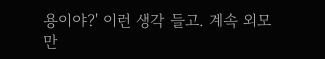용이야?' 이런 생각 들고. 계속 외모만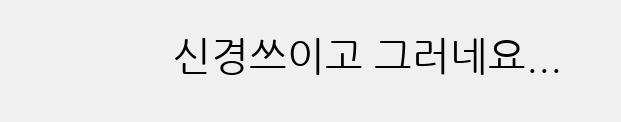신경쓰이고 그러네요...